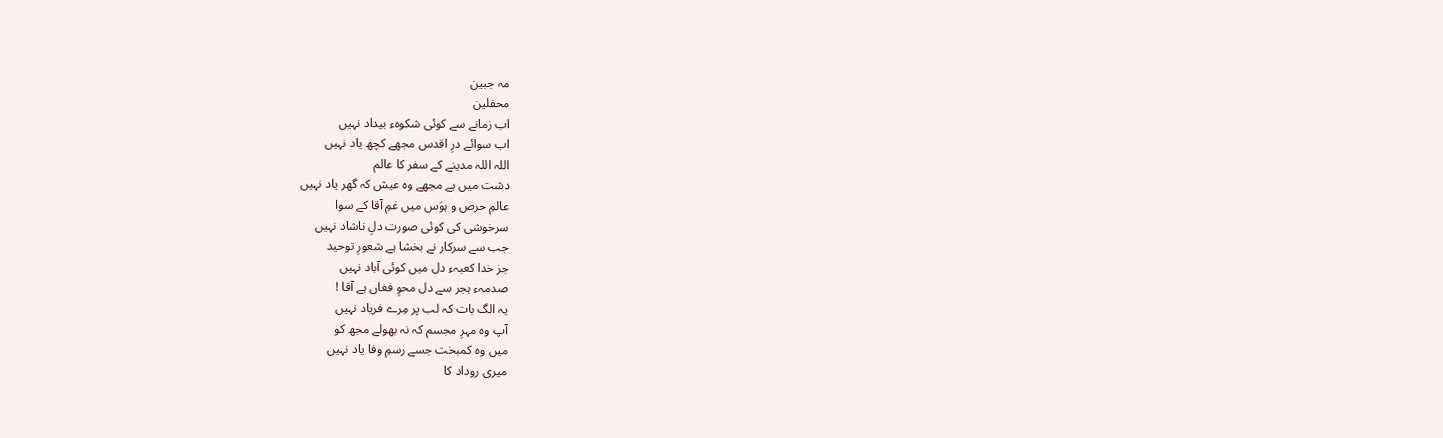مہ جبین
محفلین
اب زمانے سے کوئی شکوہء بیداد نہیں
اب سوائے درِ اقدس مجھے کچھ یاد نہیں
اللہ اللہ مدینے کے سفر کا عالم
دشت میں ہے مجھے وہ عیش کہ گھر یاد نہیں
عالمِ حرص و ہوَس میں غمِ آقا کے سوا
سرخوشی کی کوئی صورت دلِ ناشاد نہیں
جب سے سرکار نے بخشا ہے شعورِ توحید
جز خدا کعبہء دل میں کوئی آباد نہیں
صدمہء ہجر سے دل محوِ فغاں ہے آقا !
یہ الگ بات کہ لب پر مِرے فریاد نہیں
آپ وہ مہرِ مجسم کہ نہ بھولے مجھ کو
میں وہ کمبخت جسے رسمِ وفا یاد نہیں
میری روداد کا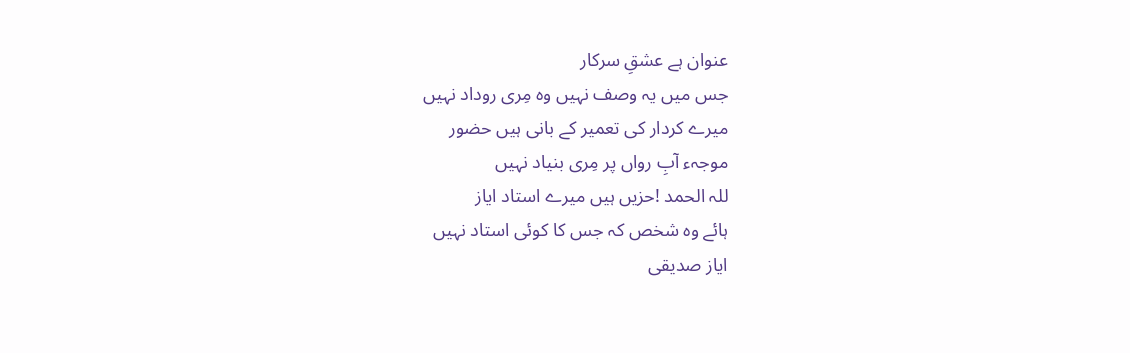عنوان ہے عشقِ سرکار
جس میں یہ وصف نہیں وہ مِری روداد نہیں
میرے کردار کی تعمیر کے بانی ہیں حضور
موجہء آبِ رواں پر مِری بنیاد نہیں
للہ الحمد !حزیں ہیں میرے استاد ایاز
ہائے وہ شخص کہ جس کا کوئی استاد نہیں
ایاز صدیقی